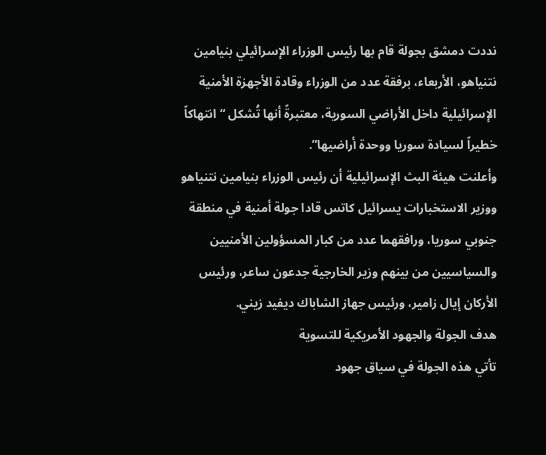نددت دمشق بجولة قام بها رئيس الوزراء الإسرائيلي بنيامين نتنياهو، الأربعاء، برفقة عدد من الوزراء وقادة الأجهزة الأمنية الإسرائيلية داخل الأراضي السورية، معتبرةً أنها تُشكل “انتهاكاً خطيراً لسيادة سوريا ووحدة أراضيها”.
وأعلنت هيئة البث الإسرائيلية أن رئيس الوزراء بنيامين نتنياهو ووزير الاستخبارات يسرائيل كاتس قادا جولة أمنية في منطقة جنوبي سوريا، ورافقهما عدد من كبار المسؤولين الأمنيين والسياسيين من بينهم وزير الخارجية جدعون ساعر، ورئيس الأركان إيال زامير، ورئيس جهاز الشاباك ديفيد زيني.
هدف الجولة والجهود الأمريكية للتسوية
تأتي هذه الجولة في سياق جهود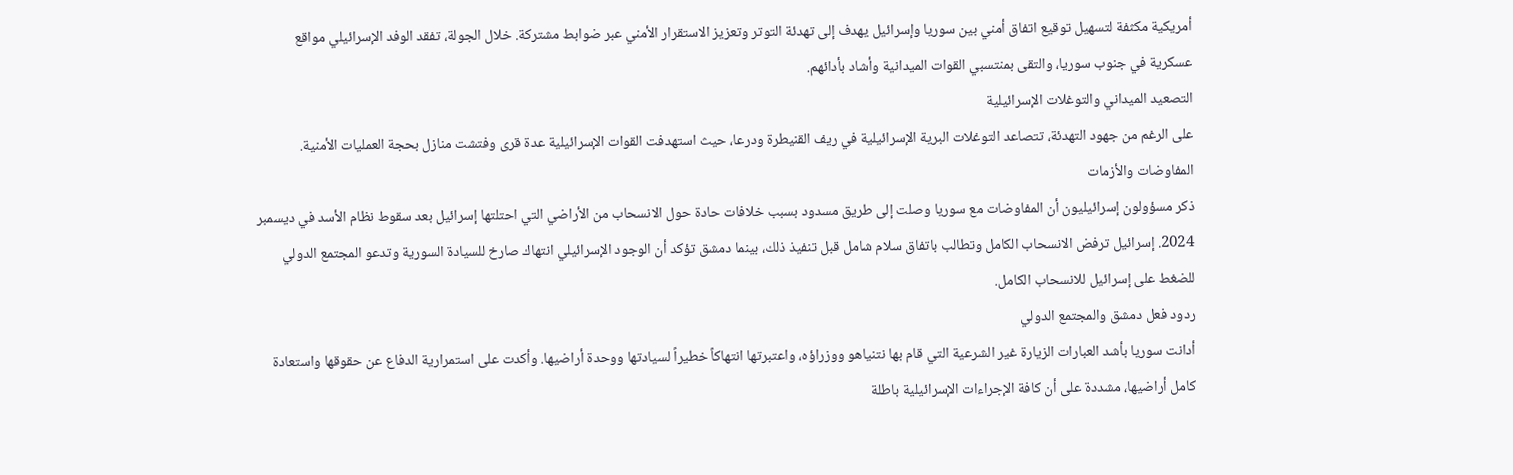أمريكية مكثفة لتسهيل توقيع اتفاق أمني بين سوريا وإسرائيل يهدف إلى تهدئة التوتر وتعزيز الاستقرار الأمني عبر ضوابط مشتركة. خلال الجولة، تفقد الوفد الإسرائيلي مواقع عسكرية في جنوب سوريا، والتقى بمنتسبي القوات الميدانية وأشاد بأدائهم.
التصعيد الميداني والتوغلات الإسرائيلية
على الرغم من جهود التهدئة، تتصاعد التوغلات البرية الإسرائيلية في ريف القنيطرة ودرعا، حيث استهدفت القوات الإسرائيلية عدة قرى وفتشت منازل بحجة العمليات الأمنية.
المفاوضات والأزمات
ذكر مسؤولون إسرائيليون أن المفاوضات مع سوريا وصلت إلى طريق مسدود بسبب خلافات حادة حول الانسحاب من الأراضي التي احتلتها إسرائيل بعد سقوط نظام الأسد في ديسمبر 2024. إسرائيل ترفض الانسحاب الكامل وتطالب باتفاق سلام شامل قبل تنفيذ ذلك، بينما دمشق تؤكد أن الوجود الإسرائيلي انتهاك صارخ للسيادة السورية وتدعو المجتمع الدولي للضغط على إسرائيل للانسحاب الكامل.
ردود فعل دمشق والمجتمع الدولي
أدانت سوريا بأشد العبارات الزيارة غير الشرعية التي قام بها نتنياهو ووزراؤه، واعتبرتها انتهاكاً خطيراً لسيادتها ووحدة أراضيها. وأكدت على استمرارية الدفاع عن حقوقها واستعادة كامل أراضيها، مشددة على أن كافة الإجراءات الإسرائيلية باطلة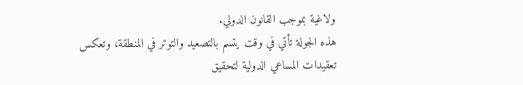ولاغية بموجب القانون الدولي.
هذه الجولة تأتي في وقت يتسم بالتصعيد والتوتر في المنطقة، وتعكس تعقيدات المساعي الدولية لتحقيق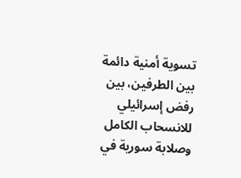تسوية أمنية دائمة بين الطرفين، بين رفض إسرائيلي للانسحاب الكامل وصلابة سورية في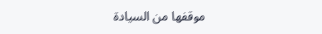موقفها من السيادة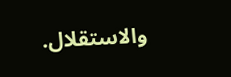والاستقلال.